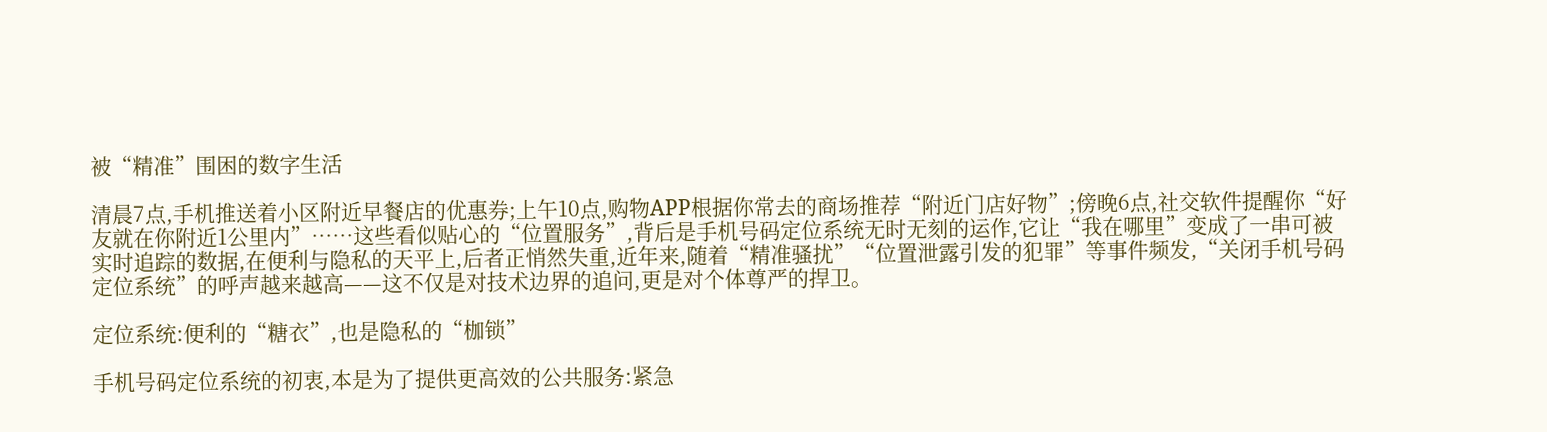被“精准”围困的数字生活

清晨7点,手机推送着小区附近早餐店的优惠券;上午10点,购物APP根据你常去的商场推荐“附近门店好物”;傍晚6点,社交软件提醒你“好友就在你附近1公里内”……这些看似贴心的“位置服务”,背后是手机号码定位系统无时无刻的运作,它让“我在哪里”变成了一串可被实时追踪的数据,在便利与隐私的天平上,后者正悄然失重,近年来,随着“精准骚扰”“位置泄露引发的犯罪”等事件频发,“关闭手机号码定位系统”的呼声越来越高——这不仅是对技术边界的追问,更是对个体尊严的捍卫。

定位系统:便利的“糖衣”,也是隐私的“枷锁”

手机号码定位系统的初衷,本是为了提供更高效的公共服务:紧急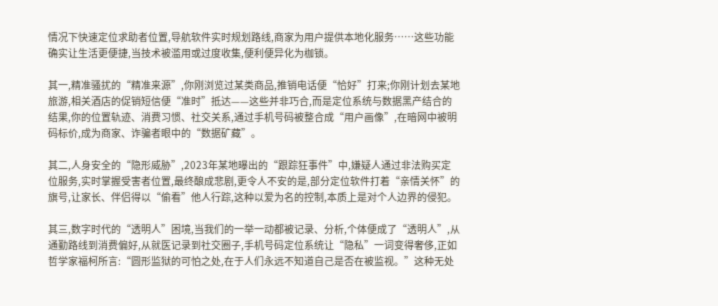情况下快速定位求助者位置,导航软件实时规划路线,商家为用户提供本地化服务……这些功能确实让生活更便捷,当技术被滥用或过度收集,便利便异化为枷锁。

其一,精准骚扰的“精准来源”,你刚浏览过某类商品,推销电话便“恰好”打来;你刚计划去某地旅游,相关酒店的促销短信便“准时”抵达——这些并非巧合,而是定位系统与数据黑产结合的结果,你的位置轨迹、消费习惯、社交关系,通过手机号码被整合成“用户画像”,在暗网中被明码标价,成为商家、诈骗者眼中的“数据矿藏”。

其二,人身安全的“隐形威胁”,2023年某地曝出的“跟踪狂事件”中,嫌疑人通过非法购买定位服务,实时掌握受害者位置,最终酿成悲剧,更令人不安的是,部分定位软件打着“亲情关怀”的旗号,让家长、伴侣得以“偷看”他人行踪,这种以爱为名的控制,本质上是对个人边界的侵犯。

其三,数字时代的“透明人”困境,当我们的一举一动都被记录、分析,个体便成了“透明人”,从通勤路线到消费偏好,从就医记录到社交圈子,手机号码定位系统让“隐私”一词变得奢侈,正如哲学家福柯所言:“圆形监狱的可怕之处,在于人们永远不知道自己是否在被监视。”这种无处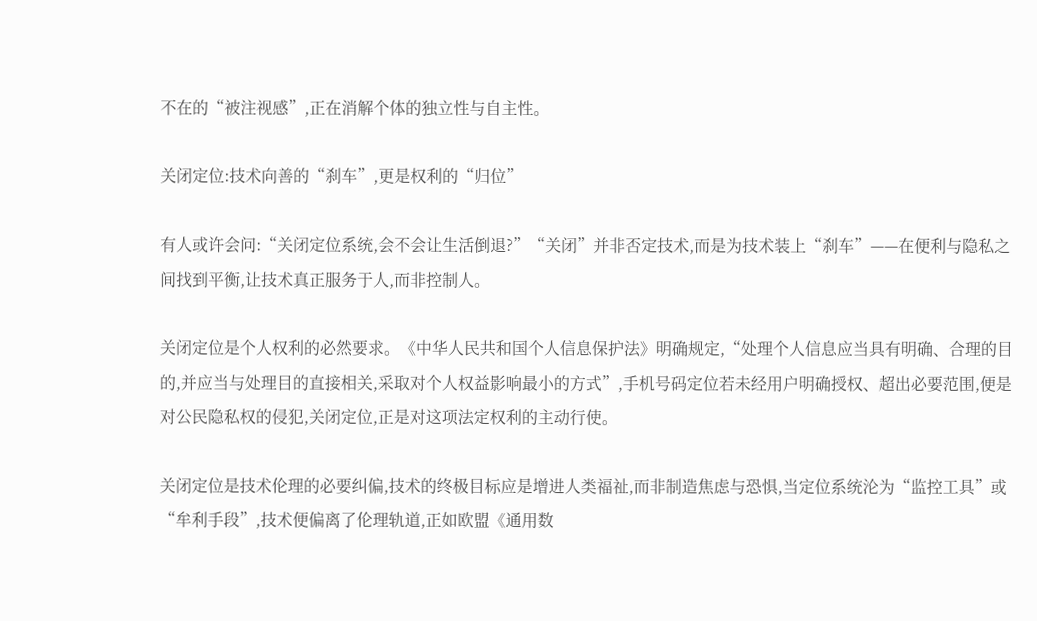不在的“被注视感”,正在消解个体的独立性与自主性。

关闭定位:技术向善的“刹车”,更是权利的“归位”

有人或许会问:“关闭定位系统,会不会让生活倒退?”“关闭”并非否定技术,而是为技术装上“刹车”——在便利与隐私之间找到平衡,让技术真正服务于人,而非控制人。

关闭定位是个人权利的必然要求。《中华人民共和国个人信息保护法》明确规定,“处理个人信息应当具有明确、合理的目的,并应当与处理目的直接相关,采取对个人权益影响最小的方式”,手机号码定位若未经用户明确授权、超出必要范围,便是对公民隐私权的侵犯,关闭定位,正是对这项法定权利的主动行使。

关闭定位是技术伦理的必要纠偏,技术的终极目标应是增进人类福祉,而非制造焦虑与恐惧,当定位系统沦为“监控工具”或“牟利手段”,技术便偏离了伦理轨道,正如欧盟《通用数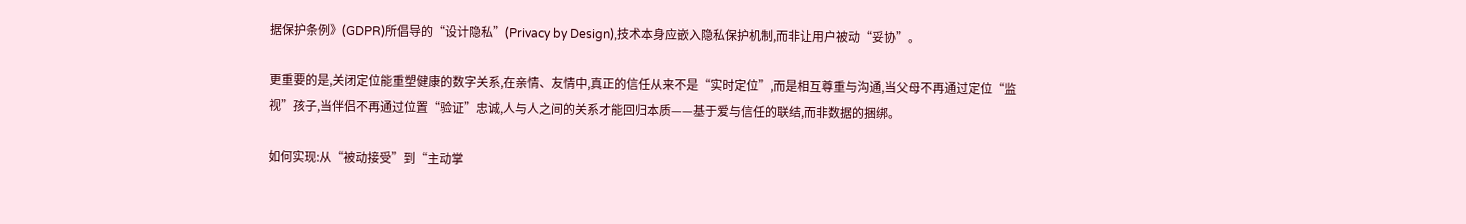据保护条例》(GDPR)所倡导的“设计隐私”(Privacy by Design),技术本身应嵌入隐私保护机制,而非让用户被动“妥协”。

更重要的是,关闭定位能重塑健康的数字关系,在亲情、友情中,真正的信任从来不是“实时定位”,而是相互尊重与沟通,当父母不再通过定位“监视”孩子,当伴侣不再通过位置“验证”忠诚,人与人之间的关系才能回归本质——基于爱与信任的联结,而非数据的捆绑。

如何实现:从“被动接受”到“主动掌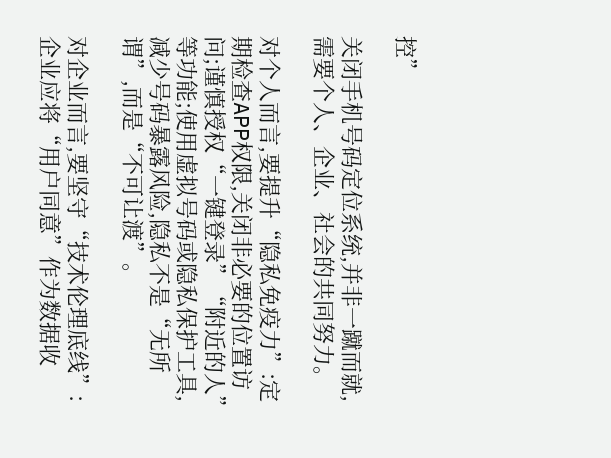控”

关闭手机号码定位系统,并非一蹴而就,需要个人、企业、社会的共同努力。

对个人而言,要提升“隐私免疫力”:定期检查APP权限,关闭非必要的位置访问;谨慎授权“一键登录”“附近的人”等功能;使用虚拟号码或隐私保护工具,减少号码暴露风险,隐私不是“无所谓”,而是“不可让渡”。

对企业而言,要坚守“技术伦理底线”:企业应将“用户同意”作为数据收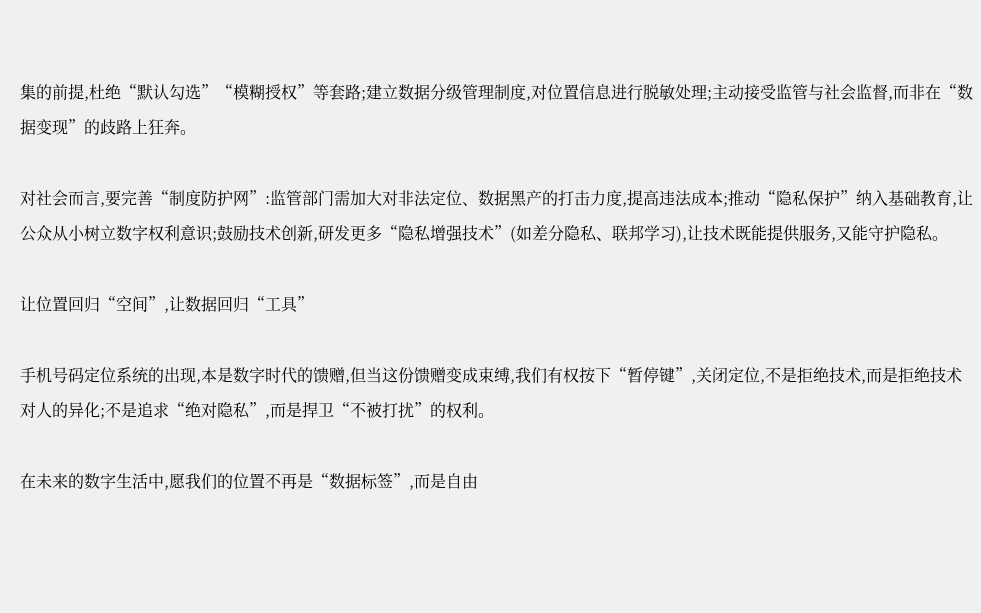集的前提,杜绝“默认勾选”“模糊授权”等套路;建立数据分级管理制度,对位置信息进行脱敏处理;主动接受监管与社会监督,而非在“数据变现”的歧路上狂奔。

对社会而言,要完善“制度防护网”:监管部门需加大对非法定位、数据黑产的打击力度,提高违法成本;推动“隐私保护”纳入基础教育,让公众从小树立数字权利意识;鼓励技术创新,研发更多“隐私增强技术”(如差分隐私、联邦学习),让技术既能提供服务,又能守护隐私。

让位置回归“空间”,让数据回归“工具”

手机号码定位系统的出现,本是数字时代的馈赠,但当这份馈赠变成束缚,我们有权按下“暂停键”,关闭定位,不是拒绝技术,而是拒绝技术对人的异化;不是追求“绝对隐私”,而是捍卫“不被打扰”的权利。

在未来的数字生活中,愿我们的位置不再是“数据标签”,而是自由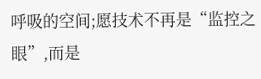呼吸的空间;愿技术不再是“监控之眼”,而是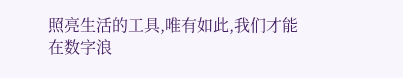照亮生活的工具,唯有如此,我们才能在数字浪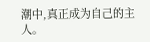潮中,真正成为自己的主人。